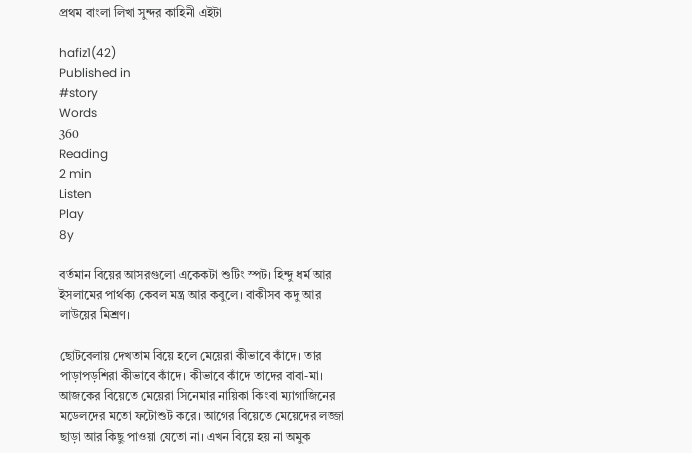প্রথম বাংলা লিখা সুন্দর কাহিনী এইটা

hafiz1(42)
Published in
#story
Words
360
Reading
2 min
Listen
Play
8y

বর্তমান বিয়ের আসরগুলো একেকটা শুটিং স্পট। হিন্দু ধর্ম আর ইসলামের পার্থক্য কেবল মন্ত্র আর কবুলে। বাকীসব কদু আর লাউয়ের মিশ্রণ।

ছোটবেলায় দেখতাম বিয়ে হলে মেয়েরা কীভাবে কাঁদে। তার পাড়াপড়শিরা কীভাবে কাঁদে। কীভাবে কাঁদে তাদের বাবা-মা। আজকের বিয়েতে মেয়েরা সিনেমার নায়িকা কিংবা ম্যাগাজিনের মডেলদের মতো ফটোশুট করে। আগের বিয়েতে মেয়েদের লজ্জা ছাড়া আর কিছু পাওয়া যেতো না। এখন বিয়ে হয় না অমুক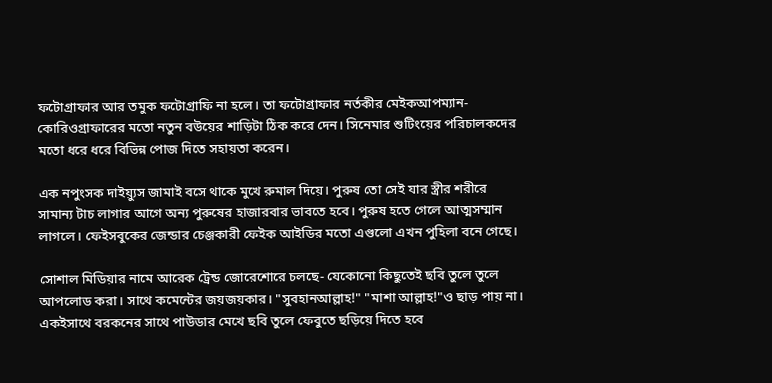ফটোগ্রাফার আর তমুক ফটোগ্রাফি না হলে। তা ফটোগ্রাফার নর্তকীর মেইকআপম্যান-কোরিওগ্রাফারের মতো নতুন বউয়ের শাড়িটা ঠিক করে দেন। সিনেমার শুটিংয়ের পরিচালকদের মতো ধরে ধরে বিভিন্ন পোজ দিতে সহায়তা করেন।

এক নপুংসক দাইয়্যুস জামাই বসে থাকে মুখে রুমাল দিয়ে। পুরুষ তো সেই যার স্ত্রীর শরীরে সামান্য টাচ লাগার আগে অন্য পুরুষের হাজারবার ভাবতে হবে। পুরুষ হতে গেলে আত্মসম্মান লাগলে। ফেইসবুকের জেন্ডার চেঞ্জকারী ফেইক আইডির মতো এগুলো এখন পুহিলা বনে গেছে।

সোশাল মিডিয়ার নামে আরেক ট্রেন্ড জোরেশোরে চলছে- যেকোনো কিছুতেই ছবি তুলে তুলে আপলোড করা। সাথে কমেন্টের জয়জয়কার। "সুবহানআল্লাহ!" "মাশা আল্লাহ!"ও ছাড় পায় না। একইসাথে বরকনের সাথে পাউডার মেখে ছবি তুলে ফেবুতে ছড়িয়ে দিতে হবে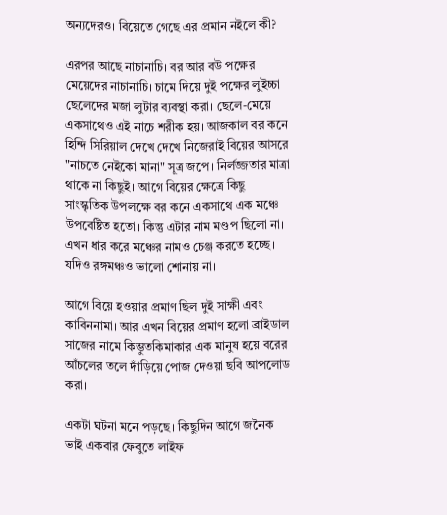অন্যদেরও। বিয়েতে গেছে এর প্রমান নইলে কী?

এরপর আছে নাচানাচি। বর আর বউ পক্ষের মেয়েদের নাচানাচি। চামে দিয়ে দুই পক্ষের লুইচ্চা ছেলেদের মজা লুটার ব্যবস্থা করা। ছেলে-মেয়ে একসাথেও এই নাচে শরীক হয়। আজকাল বর কনে হিন্দি সিরিয়াল দেখে দেখে নিজেরাই বিয়ের আসরে "নাচতে নেইকো মানা" সূত্র জপে। নির্লজ্জতার মাত্রা থাকে না কিছুই। আগে বিয়ের ক্ষেত্রে কিছু সাংস্কৃতিক উপলক্ষে বর কনে একসাথে এক মঞ্চে উপবেষ্টিত হতো। কিন্তু এটার নাম মণ্ডপ ছিলো না। এখন ধার করে মঞ্চের নামও চেঞ্জ করতে হচ্ছে। যদিও রঙ্গমঞ্চও ভালো শোনায় না।

আগে বিয়ে হওয়ার প্রমাণ ছিল দুই সাক্ষী এবং কাবিননামা। আর এখন বিয়ের প্রমাণ হলো ব্রাইডাল সাজের নামে কিম্ভুতকিমাকার এক মানুষ হয়ে বরের আঁচলের তলে দাঁড়িয়ে পোজ দেওয়া ছবি আপলোড করা।

একটা ঘটনা মনে পড়ছে। কিছুদিন আগে জনৈক ভাই একবার ফেবুতে লাইফ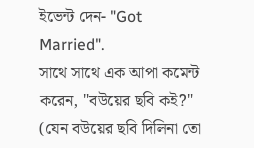ইভেন্ট দেন- "Got Married".
সাথে সাথে এক আপা কমেন্ট করেন, "বউয়ের ছবি কই?" (যেন বউয়ের ছবি দিলিনা তো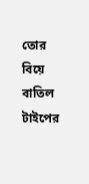তোর বিয়ে বাতিল টাইপের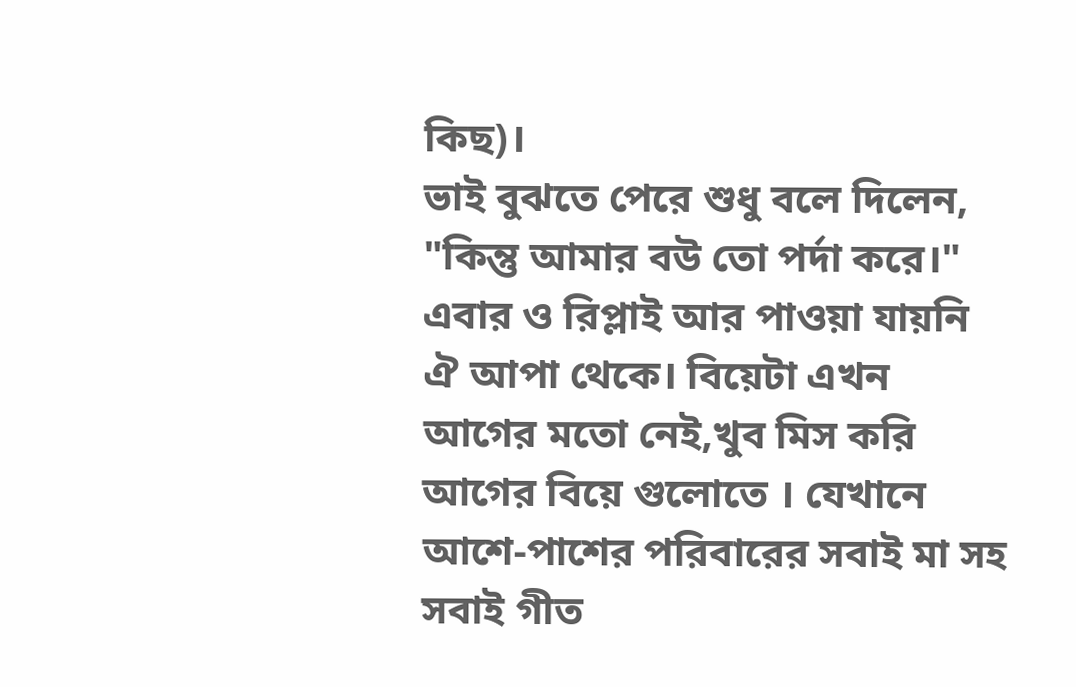কিছ)।
ভাই বুঝতে পেরে শুধু বলে দিলেন, "কিন্তু আমার বউ তো পর্দা করে।" এবার ও রিপ্লাই আর পাওয়া যায়নি ঐ আপা থেকে। বিয়েটা এখন আগের মতো নেই,খুব মিস করি আগের বিয়ে গুলোতে । যেখানে আশে-পাশের পরিবারের সবাই মা সহ সবাই গীত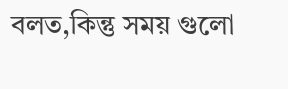বলত,কিন্তু সময় গুলো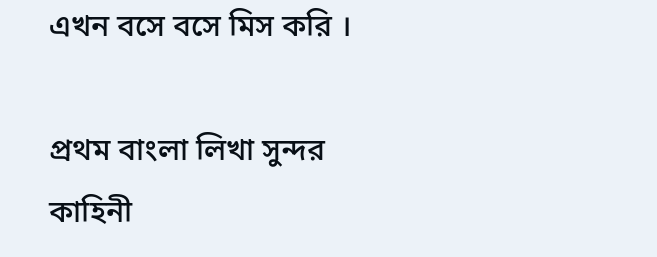এখন বসে বসে মিস করি ।

প্রথম বাংলা লিখা সুন্দর কাহিনী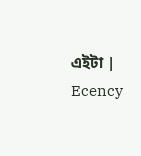এইটা | Ecency